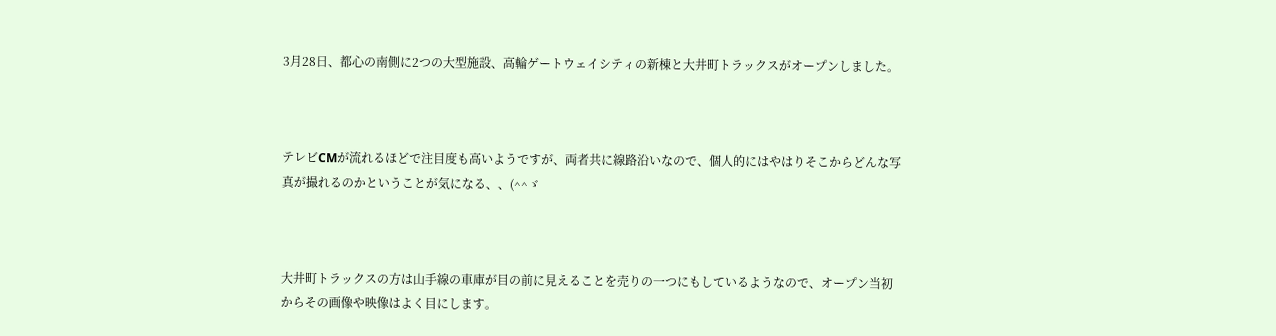3月28日、都心の南側に2つの大型施設、高輪ゲートウェイシティの新棟と大井町トラックスがオープンしました。



テレビCMが流れるほどで注目度も高いようですが、両者共に線路沿いなので、個人的にはやはりそこからどんな写真が撮れるのかということが気になる、、(^^ゞ



大井町トラックスの方は山手線の車庫が目の前に見えることを売りの一つにもしているようなので、オープン当初からその画像や映像はよく目にします。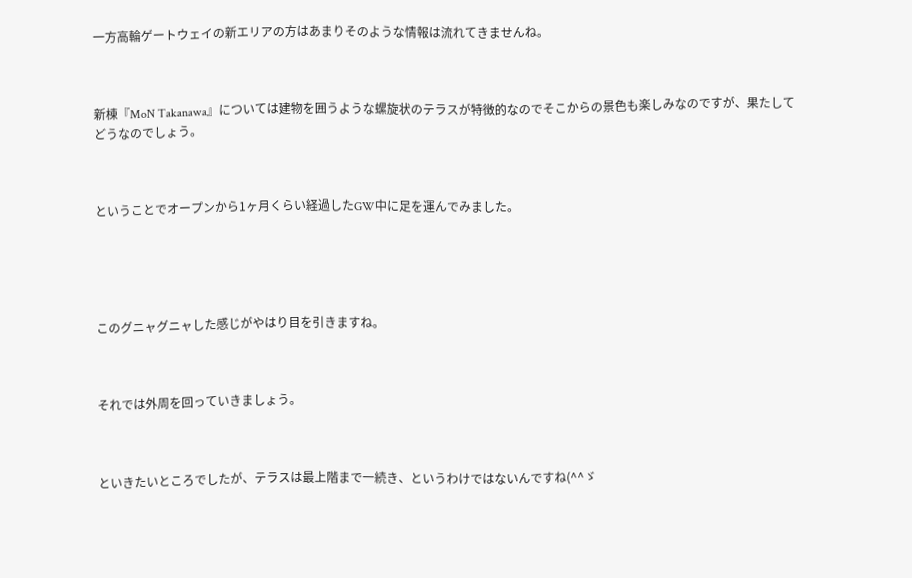一方高輪ゲートウェイの新エリアの方はあまりそのような情報は流れてきませんね。



新棟『MoN Takanawa』については建物を囲うような螺旋状のテラスが特徴的なのでそこからの景色も楽しみなのですが、果たしてどうなのでしょう。



ということでオープンから1ヶ月くらい経過したGW中に足を運んでみました。





このグニャグニャした感じがやはり目を引きますね。



それでは外周を回っていきましょう。



といきたいところでしたが、テラスは最上階まで一続き、というわけではないんですね(^^ゞ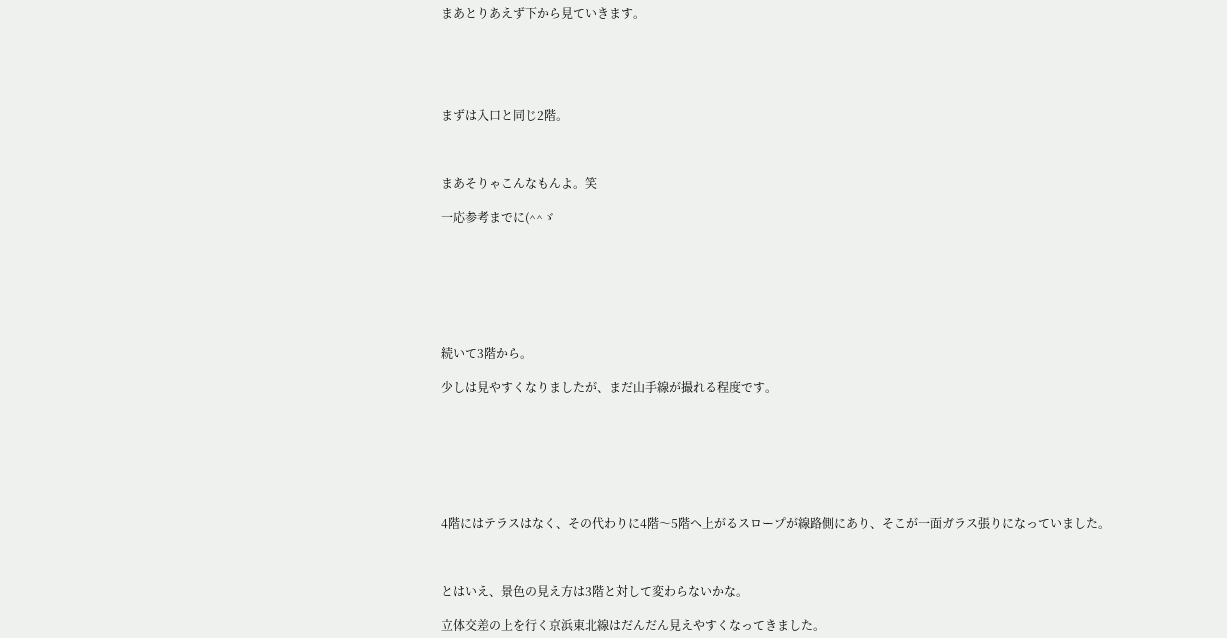まあとりあえず下から見ていきます。





まずは入口と同じ2階。



まあそりゃこんなもんよ。笑

一応参考までに(^^ゞ







続いて3階から。

少しは見やすくなりましたが、まだ山手線が撮れる程度です。







4階にはテラスはなく、その代わりに4階〜5階へ上がるスロープが線路側にあり、そこが一面ガラス張りになっていました。



とはいえ、景色の見え方は3階と対して変わらないかな。

立体交差の上を行く京浜東北線はだんだん見えやすくなってきました。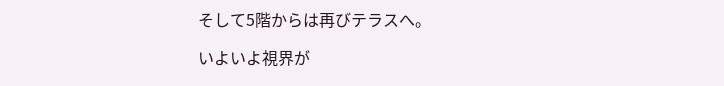そして5階からは再びテラスへ。

いよいよ視界が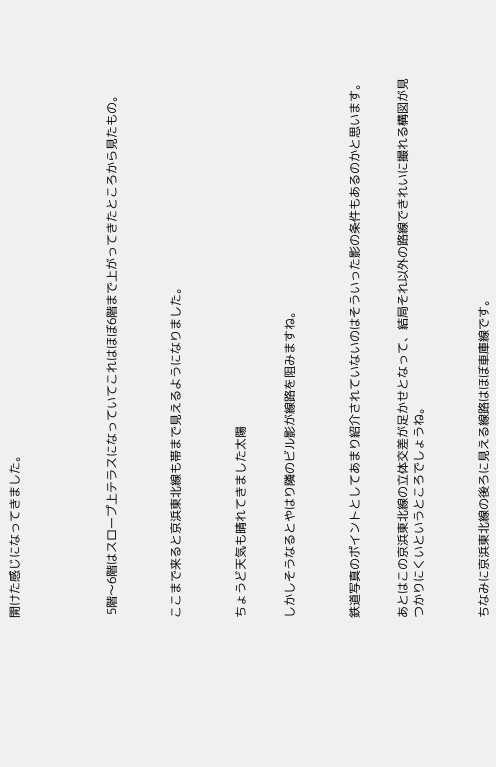開けた感じになってきました。





 5階〜6階はスロープ上テラスになっていてこれはほぼ6階まで上がってきたところから見たもの。



ここまで来ると京浜東北線も帯まで見えるようになりました。



ちょうど天気も晴れてきました太陽


しかしそうなるとやはり隣のビル影が線路を阻みますね。



鉄道写真のポイントとしてあまり紹介されていないのはそういった影の条件もあるのかと思います。


あとはこの京浜東北線の立体交差が足かせとなって、結局それ以外の路線できれいに撮れる構図が見つかりにくいというところでしょうね。



ちなみに京浜東北線の後ろに見える線路はほぼ車庫線です。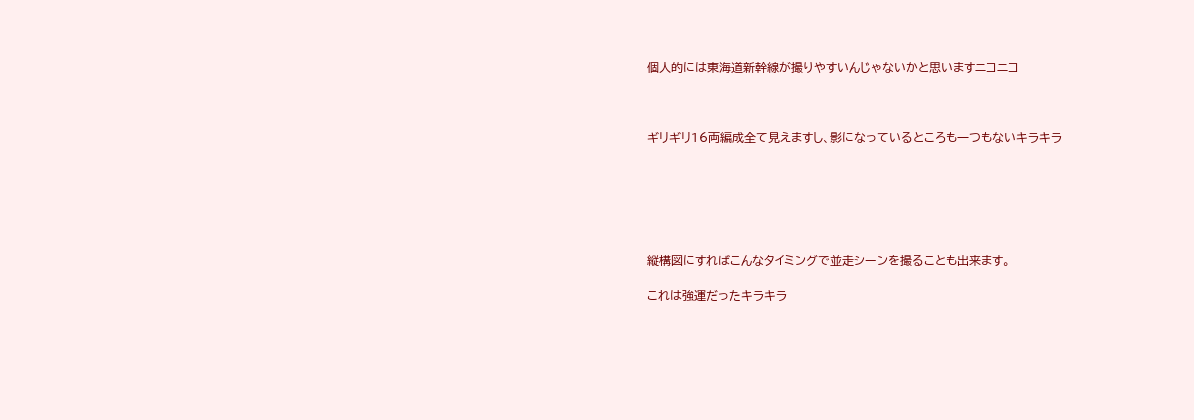個人的には東海道新幹線が撮りやすいんじゃないかと思いますニコニコ



ギリギリ16両編成全て見えますし、影になっているところも一つもないキラキラ






縦構図にすればこんなタイミングで並走シーンを撮ることも出来ます。

これは強運だったキラキラ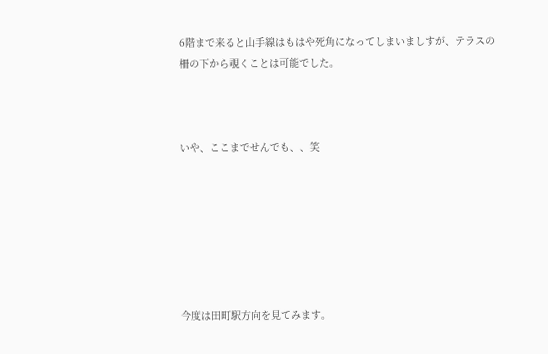6階まで来ると山手線はもはや死角になってしまいましすが、テラスの柵の下から覗くことは可能でした。



いや、ここまでせんでも、、笑







今度は田町駅方向を見てみます。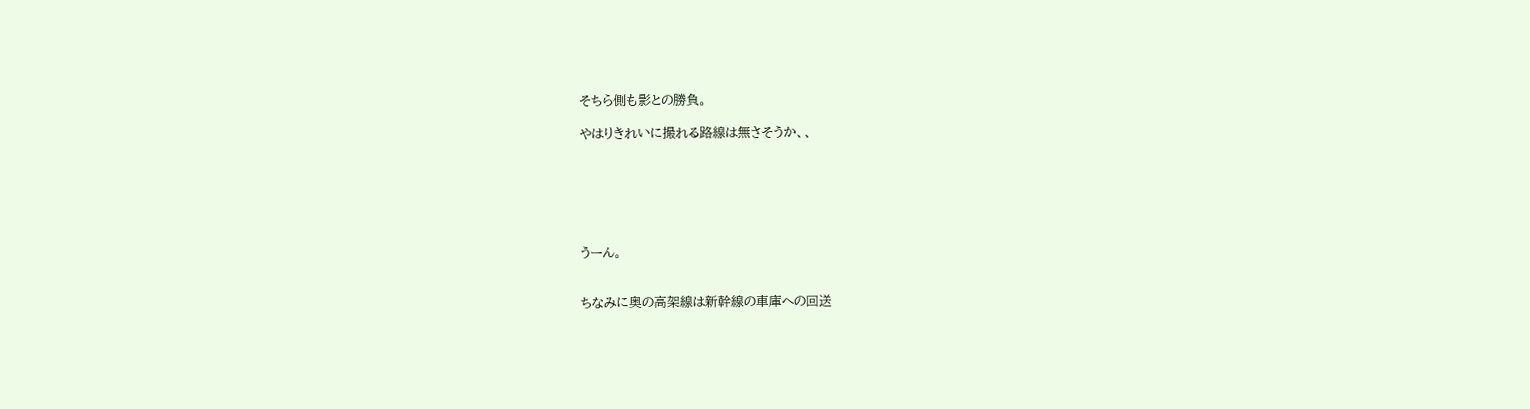そちら側も影との勝負。

やはりきれいに撮れる路線は無さそうか、、






うーん。


ちなみに奥の高架線は新幹線の車庫への回送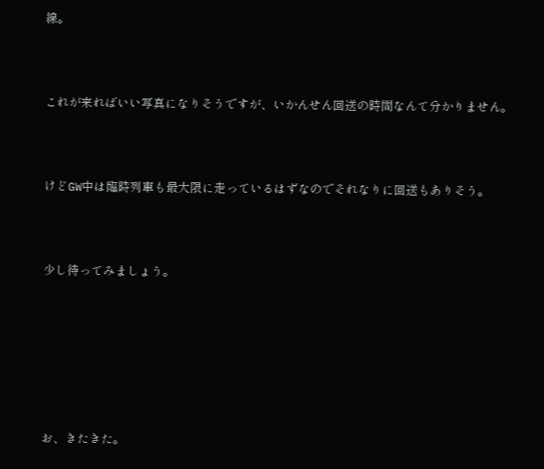線。



これが来ればいい写真になりそうですが、いかんせん回送の時間なんて分かりません。



けどGW中は臨時列車も最大限に走っているはずなのでそれなりに回送もありそう。



少し待ってみましょう。







お、きたきた。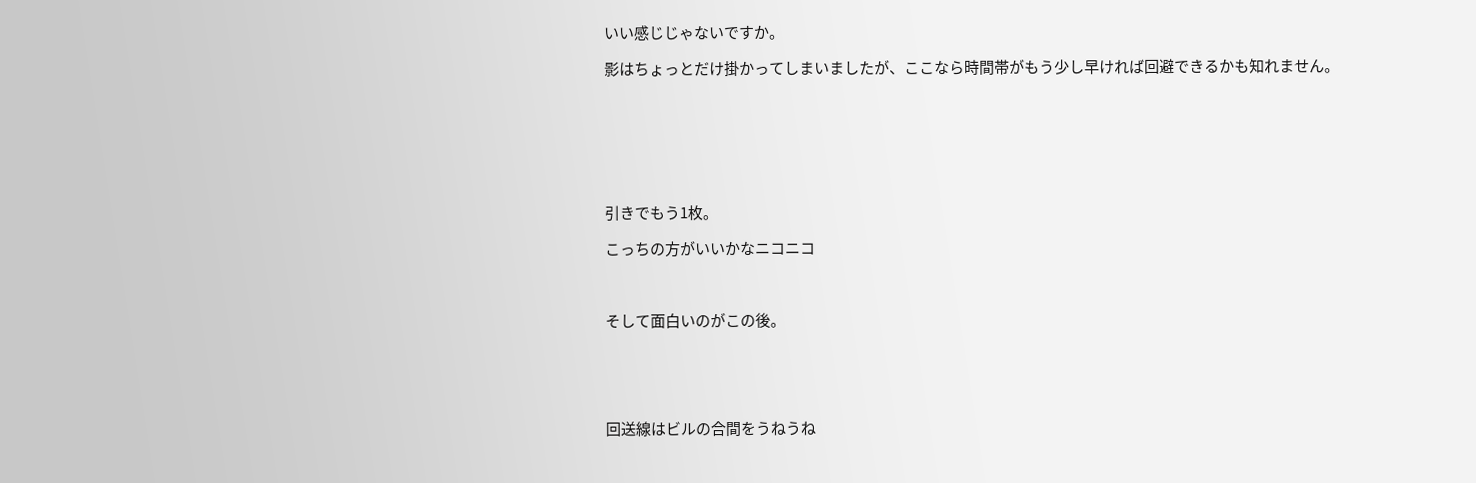いい感じじゃないですか。

影はちょっとだけ掛かってしまいましたが、ここなら時間帯がもう少し早ければ回避できるかも知れません。







引きでもう1枚。

こっちの方がいいかなニコニコ



そして面白いのがこの後。





回送線はビルの合間をうねうね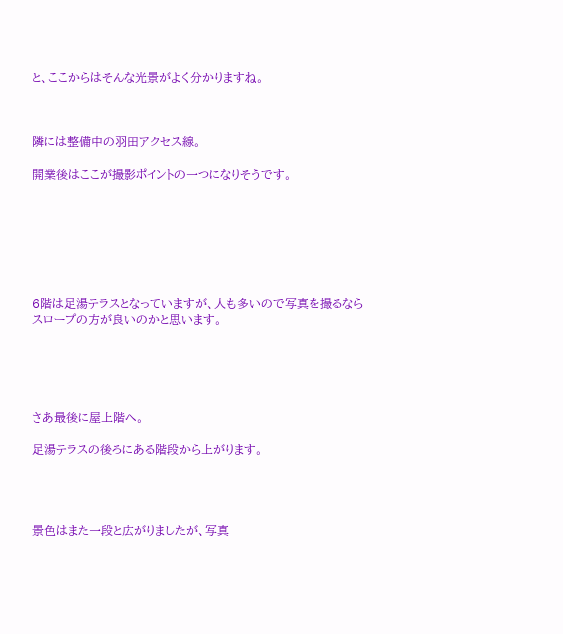と、ここからはそんな光景がよく分かりますね。



隣には整備中の羽田アクセス線。

開業後はここが撮影ポイントの一つになりそうです。







6階は足湯テラスとなっていますが、人も多いので写真を撮るならスロープの方が良いのかと思います。





さあ最後に屋上階へ。

足湯テラスの後ろにある階段から上がります。




景色はまた一段と広がりましたが、写真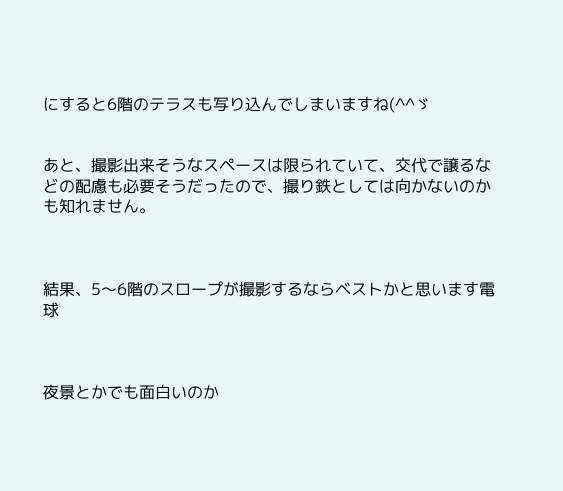にすると6階のテラスも写り込んでしまいますね(^^ゞ


あと、撮影出来そうなスペースは限られていて、交代で譲るなどの配慮も必要そうだったので、撮り鉄としては向かないのかも知れません。



結果、5〜6階のスロープが撮影するならベストかと思います電球



夜景とかでも面白いのか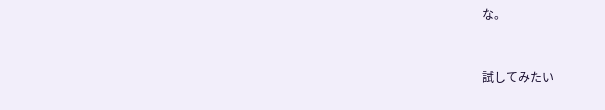な。


試してみたい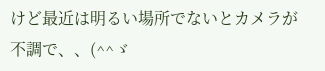けど最近は明るい場所でないとカメラが不調で、、(^^ゞ